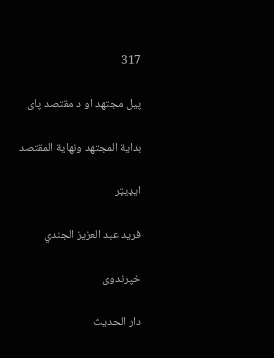317

پیل مجتهد او د مقتصد پای

بداية المجتهد ونهاية المقتصد

ایډیټر

فريد عبد العزيز الجندي

خپرندوی

دار الحديث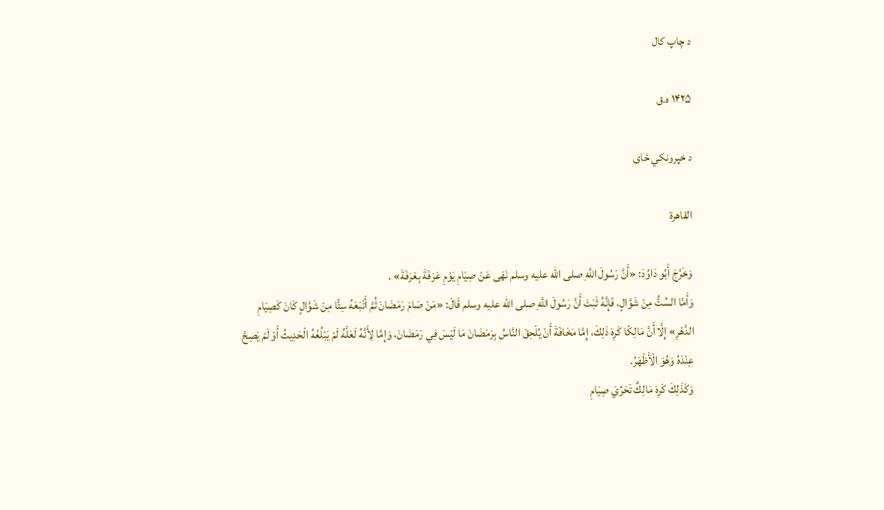د چاپ کال

۱۴۲۵ ه.ق

د خپرونکي ځای

القاهرة

وَخَرَّجَ أَبُو دَاوُدَ: «أَنَّ رَسُولَ اللَّهِ صلى الله عليه وسلم نَهَى عَنْ صِيَامِ يَوْمِ عَرَفَةَ بِعَرَفَةَ» .
وَأَمَّا السِّتُّ مِنْ شَوَّالٍ، فَإِنَّهُ ثَبَتَ أَنَّ رَسُولَ اللَّهِ صلى الله عليه وسلم قَالَ: «مَنْ صَامَ رَمَضَانَ ثُمَّ أَتْبَعَهُ سِتًّا مِنْ شَوَّالٍ كَانَ كَصِيَامِ الدَّهْرِ» إِلَّا أَنَّ مَالِكًا كَرِهَ ذَلِكَ، إِمَّا مَخَافَةَ أَنْ يُلْحِقَ النَّاسُ بِرَمَضَانَ مَا لَيْسَ فِي رَمَضَانَ، وَإِمَّا لِأَنَّهُ لَعَلَّهُ لَمْ يَبْلُغْهُ الْحَدِيثُ أَوْ لَمْ يَصِحَّ عِنْدَهُ وَهُوَ الْأَظْهَرُ.
وَكَذَلِكَ كَرِهَ مَالِكٌ تَحَرِّيَ صِيَامِ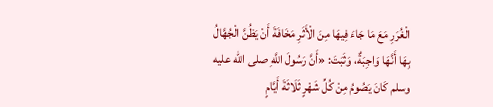الْغُرَرِ مَعَ مَا جَاءَ فِيهَا مِنَ الْأَثَرِ مَخَافَةَ أَنْ يَظُنَّ الْجُهَّالُ بِهَا أَنَّهَا وَاجِبَةٌ، وَثَبَتَ: «أَنَّ رَسُولَ اللَّهِ صلى الله عليه وسلم كَانَ يَصُومُ مِنْ كُلِّ شَهْرٍ ثَلَاثَةَ أَيَّامٍ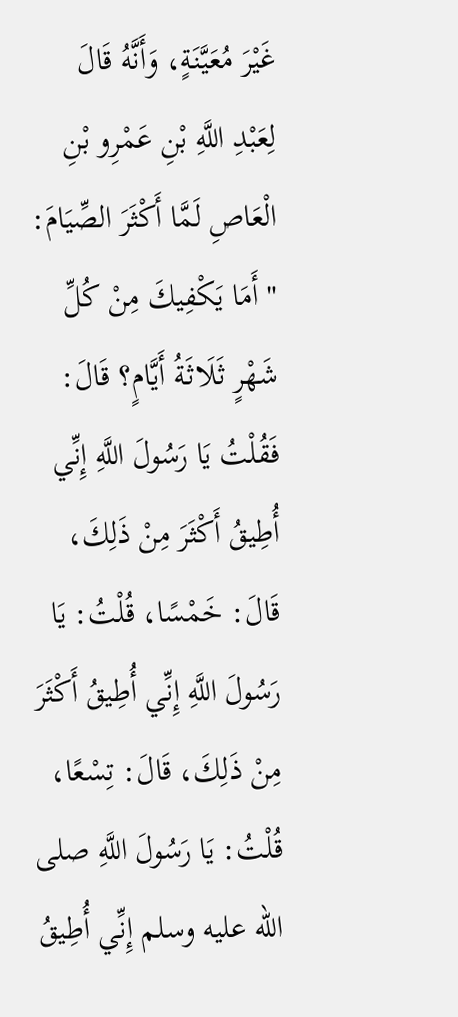غَيْرَ مُعَيَّنَةٍ، وَأَنَّهُ قَالَ لِعَبْدِ اللَّهِ بْنِ عَمْرِو بْنِ الْعَاصِ لَمَّا أَكْثَرَ الصِّيَامَ: " أَمَا يَكْفِيكَ مِنْ كُلِّ شَهْرٍ ثَلَاثَةُ أَيَّامٍ؟ قَالَ: فَقُلْتُ يَا رَسُولَ اللَّهِ إِنِّي أُطِيقُ أَكْثَرَ مِنْ ذَلِكَ، قَالَ: خَمْسًا، قُلْتُ: يَا رَسُولَ اللَّهِ إِنِّي أُطِيقُ أَكْثَرَ مِنْ ذَلِكَ، قَالَ: تِسْعًا، قُلْتُ: يَا رَسُولَ اللَّهِ صلى الله عليه وسلم إِنِّي أُطِيقُ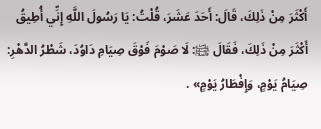أَكْثَرَ مِنْ ذَلِكَ، قَالَ: أَحَدَ عَشَرَ، قُلْتُ: يَا رَسُولَ اللَّهِ إِنِّي أُطِيقُ أَكْثَرَ مِنْ ذَلِكَ، فَقَالَ ﵊: لَا صَوْمَ فَوْقَ صِيَامِ دَاوُدَ، شَطْرُ الدَّهْرِ: صِيَامُ يَوْمٍ، وَإِفْطَارُ يَوْمٍ» .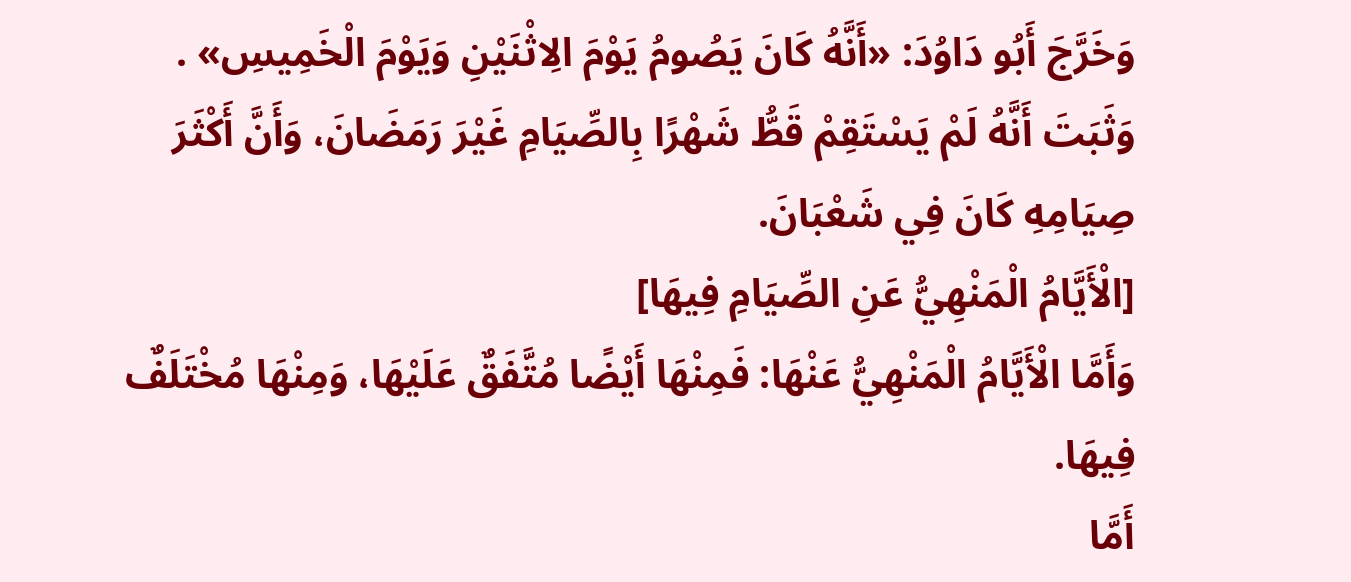وَخَرَّجَ أَبُو دَاوُدَ: «أَنَّهُ كَانَ يَصُومُ يَوْمَ الِاثْنَيْنِ وَيَوْمَ الْخَمِيسِ» .
وَثَبَتَ أَنَّهُ لَمْ يَسْتَقِمْ قَطُّ شَهْرًا بِالصِّيَامِ غَيْرَ رَمَضَانَ، وَأَنَّ أَكْثَرَ صِيَامِهِ كَانَ فِي شَعْبَانَ.
[الْأَيَّامُ الْمَنْهِيُّ عَنِ الصِّيَامِ فِيهَا]
وَأَمَّا الْأَيَّامُ الْمَنْهِيُّ عَنْهَا: فَمِنْهَا أَيْضًا مُتَّفَقٌ عَلَيْهَا، وَمِنْهَا مُخْتَلَفٌ فِيهَا.
أَمَّا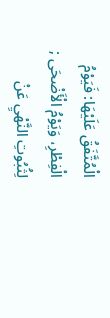الْمُتَّفَقُ عَلَيْهَا: فَيَوْمُ الْفِطْرِ، وَيَوْمُ الْأَضْحَى ; لِثُبُوتِ النَّهْيِ عَنْ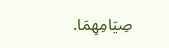صِيَامِهِمَا.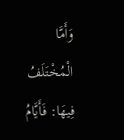وَأَمَّا الْمُخْتَلَفُ فِيهَا: فَأَيَّامُ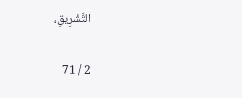التَّشْرِيقِ،

2 / 71